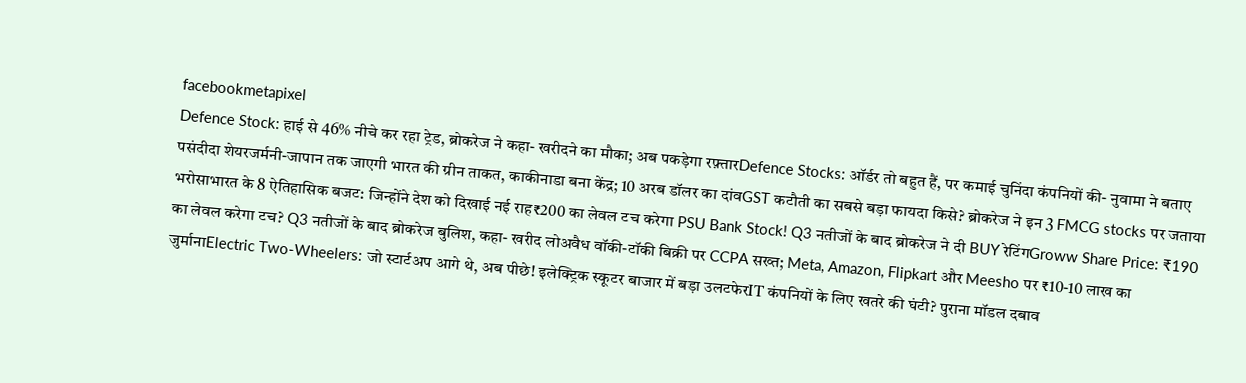facebookmetapixel
Defence Stock: हाई से 46% नीचे कर रहा ट्रेड, ब्रोकरेज ने कहा- खरीदने का मौका; अब पकड़ेगा रफ़्तारDefence Stocks: ऑर्डर तो बहुत हैं, पर कमाई चुनिंदा कंपनियों की- नुवामा ने बताए पसंदीदा शेयरजर्मनी-जापान तक जाएगी भारत की ग्रीन ताकत, काकीनाडा बना केंद्र; 10 अरब डॉलर का दांवGST कटौती का सबसे बड़ा फायदा किसे? ब्रोकरेज ने इन 3 FMCG stocks पर जताया भरोसाभारत के 8 ऐतिहासिक बजट: जिन्होंने देश को दिखाई नई राह₹200 का लेवल टच करेगा PSU Bank Stock! Q3 नतीजों के बाद ब्रोकरेज ने दी BUY रेटिंगGroww Share Price: ₹190 का लेवल करेगा टच? Q3 नतीजों के बाद ब्रोकरेज बुलिश, कहा- खरीद लोअवैध वॉकी-टॉकी बिक्री पर CCPA सख्त; Meta, Amazon, Flipkart और Meesho पर ₹10-10 लाख का जुर्मानाElectric Two-Wheelers: जो स्टार्टअप आगे थे, अब पीछे! इलेक्ट्रिक स्कूटर बाजार में बड़ा उलटफेरIT कंपनियों के लिए खतरे की घंटी? पुराना मॉडल दबाव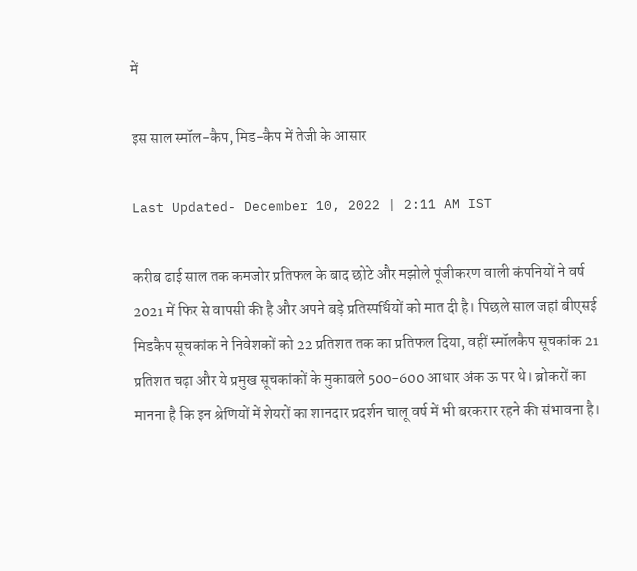में

इस साल स्मॉल-कैप, मिड-कैप में तेजी के आसार

Last Updated- December 10, 2022 | 2:11 AM IST

करीब ढाई साल तक कमजोर प्रतिफल के बाद छोटे और मझोले पूंजीकरण वाली कंपनियों ने वर्ष 2021 में फिर से वापसी की है और अपने बड़े प्रतिस्पर्धियों को मात दी है। पिछले साल जहां बीएसई मिडकैप सूचकांक ने निवेशकों को 22 प्रतिशत तक का प्रतिफल दिया, वहीं स्मॉलकैप सूचकांक 21 प्रतिशत चढ़ा और ये प्रमुख सूचकांकों के मुकाबले 500-600 आधार अंक ऊ पर थे। ब्रोकरों का मानना है कि इन श्रेणियों में शेयरों का शानदार प्रदर्शन चालू वर्ष में भी बरकरार रहने की संभावना है।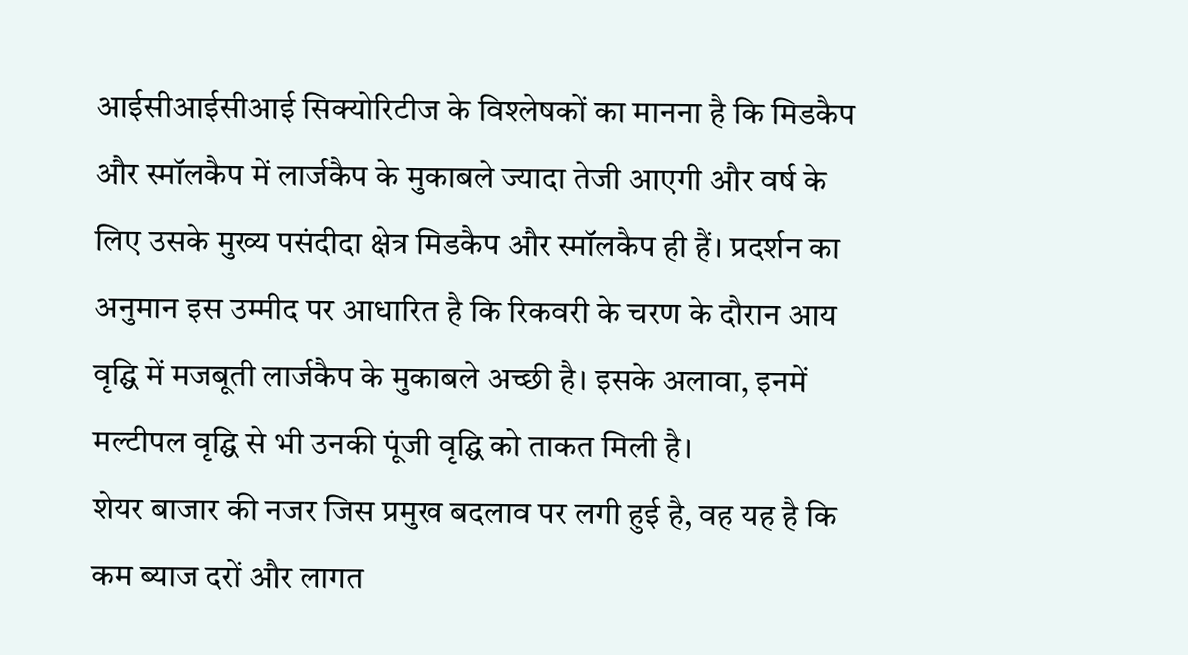आईसीआईसीआई सिक्योरिटीज के विश्लेषकों का मानना है कि मिडकैप और स्मॉलकैप में लार्जकैप के मुकाबले ज्यादा तेजी आएगी और वर्ष के लिए उसके मुख्य पसंदीदा क्षेत्र मिडकैप और स्मॉलकैप ही हैं। प्रदर्शन का अनुमान इस उम्मीद पर आधारित है कि रिकवरी के चरण के दौरान आय वृद्घि में मजबूती लार्जकैप के मुकाबले अच्छी है। इसके अलावा, इनमें मल्टीपल वृद्घि से भी उनकी पूंजी वृद्घि को ताकत मिली है।
शेयर बाजार की नजर जिस प्रमुख बदलाव पर लगी हुई है, वह यह है कि कम ब्याज दरों और लागत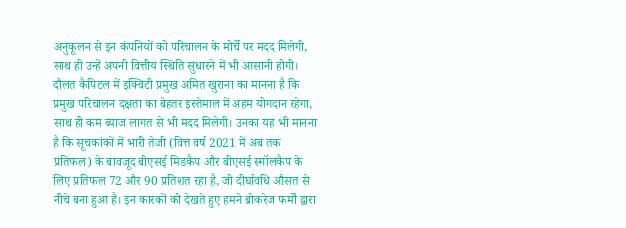अनुकूलन से इन कंपनियों को परिचालन के मोर्चे पर मदद मिलेगी, साथ ही उन्हें अपनी वित्तीय स्थिति सुधारने में भी आसानी होगी। दौलत कैपिटल में इक्विटी प्रमुख अमित खुराना का मानना है कि प्रमुख परिचालन दक्षता का बेहतर इस्तेमाल में अहम योगदान रहेगा, साथ ही कम ब्याज लागत से भी मदद मिलेगी। उनका यह भी मानना है कि सूचकांकों में भारी तेजी (वित्त वर्ष 2021 में अब तक प्रतिफल) के बावजूद बीएसई मिडकैप और बीएसई स्मॉलकैप के लिए प्रतिफल 72 और 90 प्रतिशत रहा है, जो दीर्घावधि औसत से नीचे बना हुआ है। इन कारकों को देखते हुए हमने ब्रोकरेज फर्मों द्वारा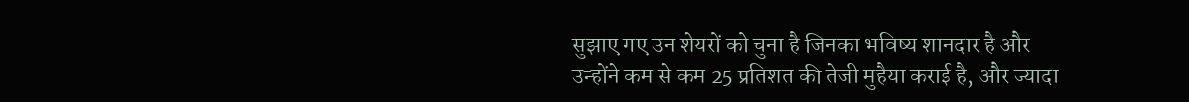सुझाए गए उन शेयरों को चुना है जिनका भविष्य शानदार है और उन्होंने कम से कम 25 प्रतिशत की तेजी मुहैया कराई है, और ज्यादा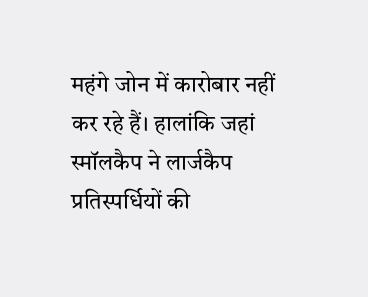महंगे जोन में कारोबार नहीं कर रहे हैं। हालांकि जहां स्मॉलकैप ने लार्जकैप प्रतिस्पर्धियों की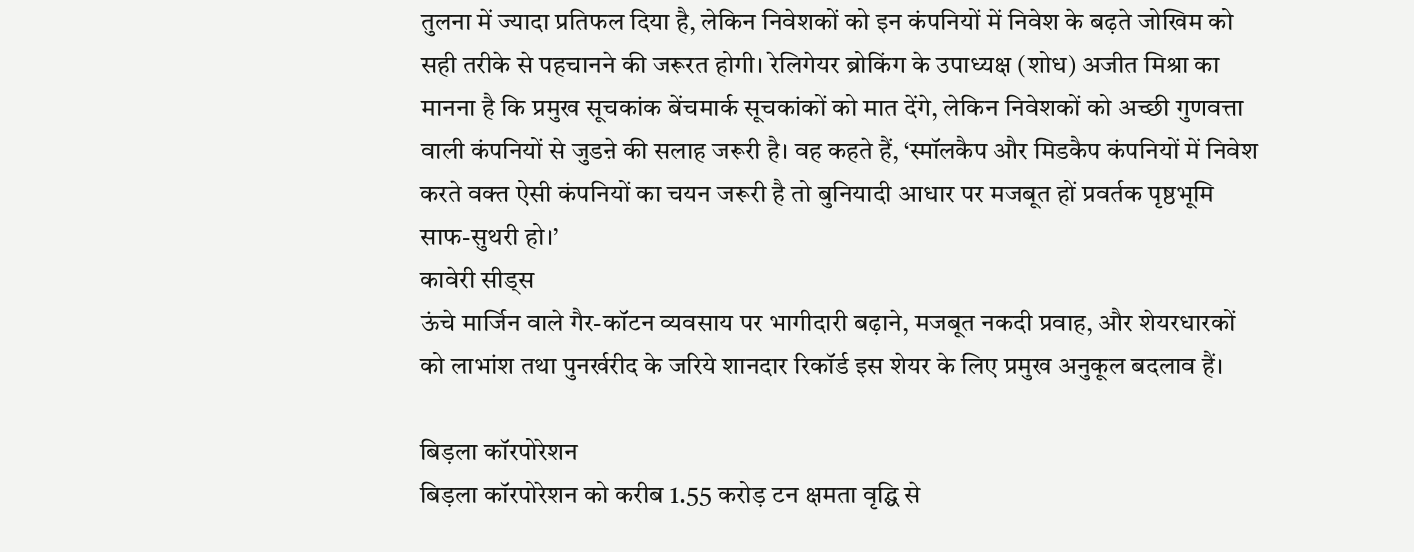तुलना में ज्यादा प्रतिफल दिया है, लेकिन निवेशकों को इन कंपनियों में निवेश के बढ़ते जोखिम को सही तरीके से पहचानने की जरूरत होगी। रेलिगेयर ब्रोकिंग के उपाध्यक्ष (शोध) अजीत मिश्रा का मानना है कि प्रमुख सूचकांक बेंचमार्क सूचकांकों को मात देंगे, लेकिन निवेशकों को अच्छी गुणवत्ता वाली कंपनियों से जुडऩे की सलाह जरूरी है। वह कहते हैं, ‘स्मॉलकैप और मिडकैप कंपनियों में निवेश करते वक्त ऐसी कंपनियों का चयन जरूरी है तो बुनियादी आधार पर मजबूत हों प्रवर्तक पृष्ठभूमि साफ-सुथरी हो।’
कावेरी सीड्स
ऊंचे मार्जिन वाले गैर-कॉटन व्यवसाय पर भागीदारी बढ़ाने, मजबूत नकदी प्रवाह, और शेयरधारकों को लाभांश तथा पुनर्खरीद के जरिये शानदार रिकॉर्ड इस शेयर के लिए प्रमुख अनुकूल बदलाव हैं।

बिड़ला कॉरपोरेशन
बिड़ला कॉरपोरेशन को करीब 1.55 करोड़ टन क्षमता वृद्घि से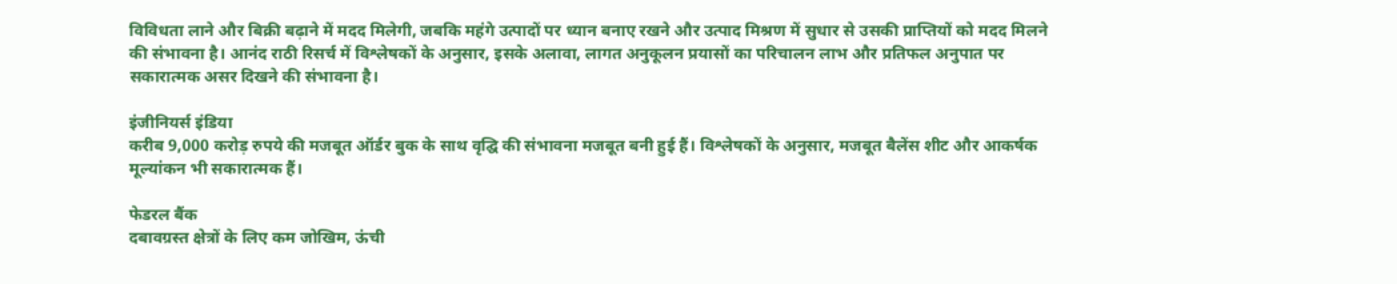विविधता लाने और बिक्री बढ़ाने में मदद मिलेगी, जबकि महंगे उत्पादों पर ध्यान बनाए रखने और उत्पाद मिश्रण में सुधार से उसकी प्राप्तियों को मदद मिलने की संभावना है। आनंद राठी रिसर्च में विश्लेषकों के अनुसार, इसके अलावा, लागत अनुकूलन प्रयासों का परिचालन लाभ और प्रतिफल अनुपात पर सकारात्मक असर दिखने की संभावना है।

इंजीनियर्स इंडिया
करीब 9,000 करोड़ रुपये की मजबूत ऑर्डर बुक के साथ वृद्घि की संभावना मजबूत बनी हुई हैं। विश्लेषकों के अनुसार, मजबूत बैलेंस शीट और आकर्षक मूल्यांकन भी सकारात्मक हैं।

फेडरल बैंक
दबावग्रस्त क्षेत्रों के लिए कम जोखिम, ऊंची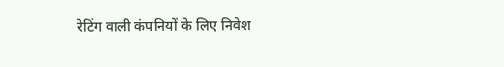रेटिंग वाली कंपनियों के लिए निवेश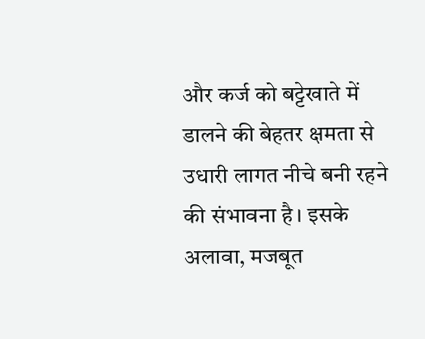और कर्ज को बट्टेखाते में डालने की बेहतर क्षमता से उधारी लागत नीचे बनी रहने की संभावना है। इसके अलावा, मजबूत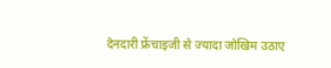देनदारी फ्रेंचाइजी से ज्यादा जोखिम उठाए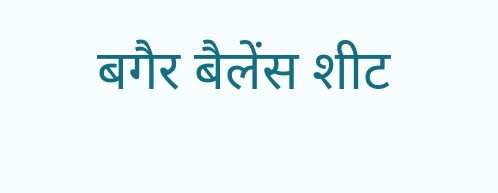बगैर बैलेंस शीट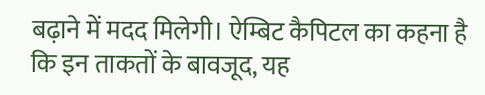बढ़ाने में मदद मिलेगी। ऐम्बिट कैपिटल का कहना है कि इन ताकतों के बावजूद, यह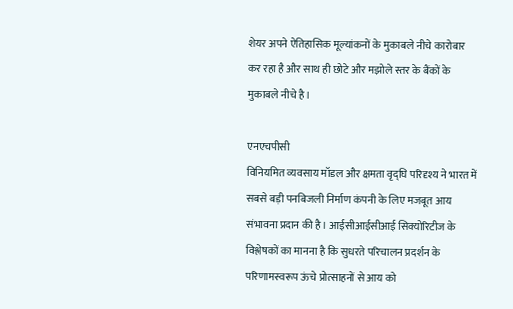शेयर अपने ऐतिहासिक मूल्यांकनों के मुकाबले नीचे कारोबार कर रहा है और साथ ही छोटे और मझोले स्तर के बैंकों के मुकाबले नीचे है।

एनएचपीसी
विनियमित व्यवसाय मॉडल और क्षमता वृद्घि परिदृश्य ने भारत में सबसे बड़ी पनबिजली निर्माण कंपनी के लिए मजबूत आय संभावना प्रदान की है। आईसीआईसीआई सिक्योरिटीज के विश्लेषकों का मानना है कि सुधरते परिचालन प्रदर्शन के परिणामस्वरूप ऊंचे प्रोत्साहनों से आय को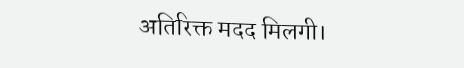अतिरिक्त मदद मिलगी।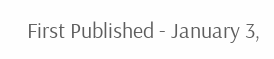First Published - January 3,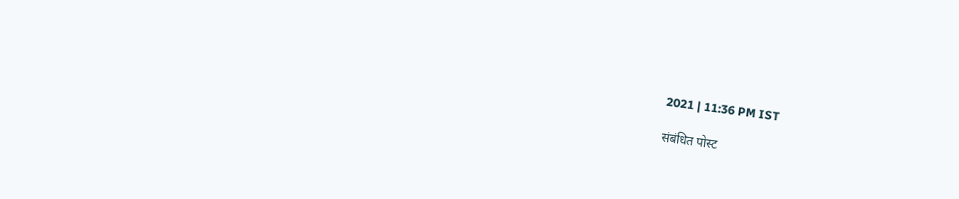2021 | 11:36 PM IST

संबंधित पोस्ट